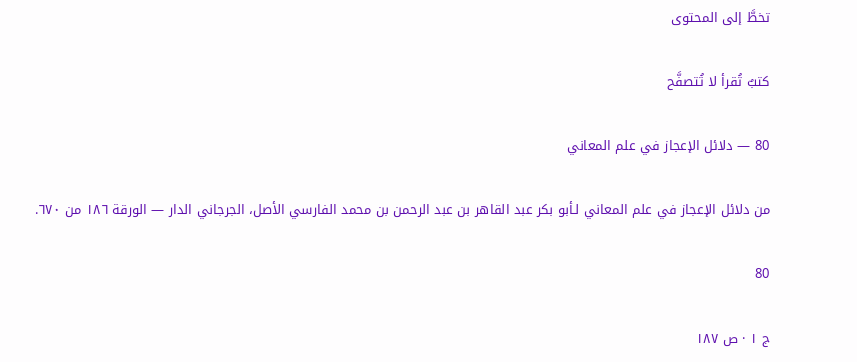تخطَّ إلى المحتوى

كتبٌ تُقرأ لا تُتصفَّح

80 — دلائل الإعجاز في علم المعاني

من دلائل الإعجاز في علم المعاني لـأبو بكر عبد القاهر بن عبد الرحمن بن محمد الفارسي الأصل، الجرجاني الدار — الورقة ١٨٦ من ٦٧٠.

80

ج ١ · ص ١٨٧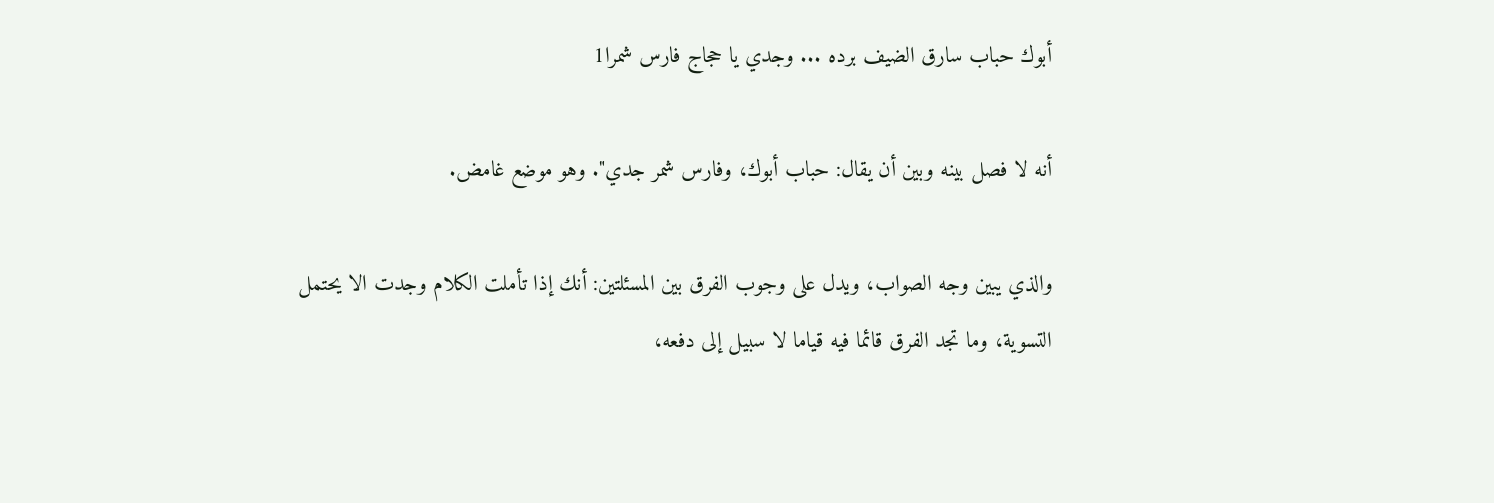أبوك حباب سارق الضيف برده ... وجدي يا حجاج فارس شمرا1

أنه لا فصل بينه وبين أن يقال: حباب أبوك، وفارس شمر جدي". وهو موضع غامض.

والذي يبين وجه الصواب، ويدل على وجوب الفرق بين المسئلتين: أنك إذا تأملت الكلام وجدت الا يحتمل التسوية، وما تجد الفرق قائما فيه قياما لا سبيل إلى دفعه،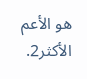هو الأعم الأكثر2.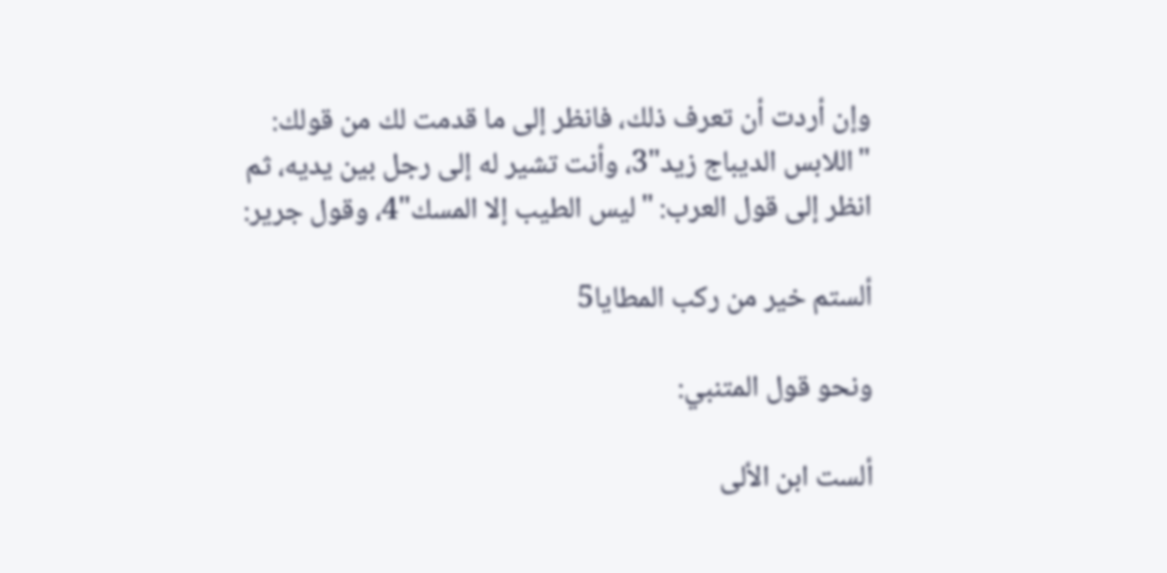وإن أردت أن تعرف ذلك، فانظر إلى ما قدمت لك من قولك: "اللابس الديباج زيد"3، وأنت تشير له إلى رجل بين يديه، ثم انظر إلى قول العرب: "ليس الطيب إلا المسك"4، وقول جرير:

ألستم خير من ركب المطايا5

ونحو قول المتنبي:

ألست ابن الألى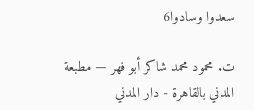سعدوا وسادوا6

ت. محمود محمد شاكر أبو فهر — مطبعة المدني بالقاهرة - دار المدني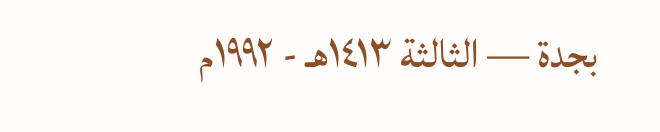بجدة — الثالثة ١٤١٣هـ - ١٩٩٢م